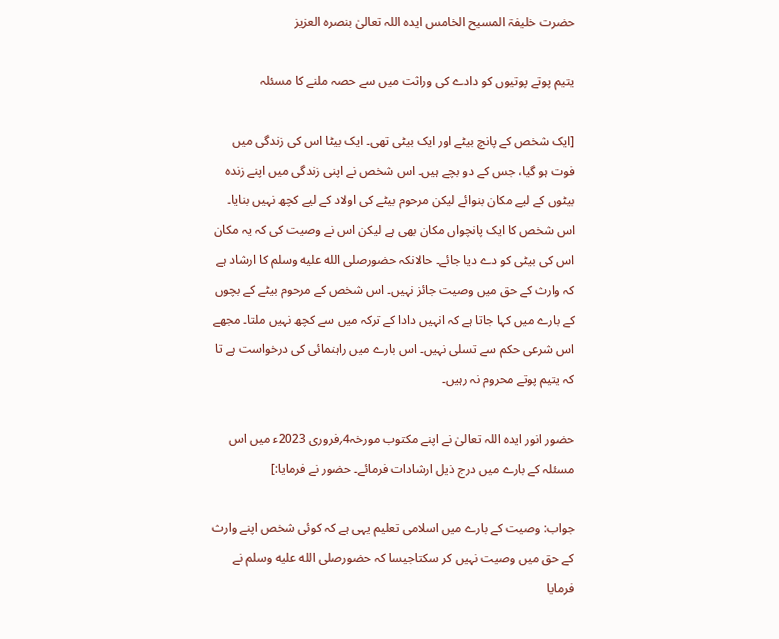حضرت خلیفۃ المسیح الخامس ایدہ اللہ تعالیٰ بنصرہ العزیز

یتیم پوتے پوتیوں کو دادے کی وراثت میں سے حصہ ملنے کا مسئلہ

[ایک شخص کے پانچ بیٹے اور ایک بیٹی تھی۔ ایک بیٹا اس کی زندگی میں فوت ہو گیا، جس کے دو بچے ہیں۔ اس شخص نے اپنی زندگی میں اپنے زندہ بیٹوں کے لیے مکان بنوائے لیکن مرحوم بیٹے کی اولاد کے لیے کچھ نہیں بنایا۔ اس شخص کا ایک پانچواں مکان بھی ہے لیکن اس نے وصیت کی کہ یہ مکان اس کی بیٹی کو دے دیا جائے۔ حالانکہ حضورصلى الله عليه وسلم کا ارشاد ہے کہ وارث کے حق میں وصیت جائز نہیں۔ اس شخص کے مرحوم بیٹے کے بچوں کے بارے میں کہا جاتا ہے کہ انہیں دادا کے ترکہ میں سے کچھ نہیں ملتا۔ مجھے اس شرعی حکم سے تسلی نہیں۔ اس بارے میں راہنمائی کی درخواست ہے تا کہ یتیم پوتے محروم نہ رہیں۔

حضور انور ایدہ اللہ تعالیٰ نے اپنے مکتوب مورخہ4؍فروری 2023ء میں اس مسئلہ کے بارے میں درج ذیل ارشادات فرمائے۔ حضور نے فرمایا:]

جواب: وصیت کے بارے میں اسلامی تعلیم یہی ہے کہ کوئی شخص اپنے وارث کے حق میں وصیت نہیں کر سکتاجیسا کہ حضورصلى الله عليه وسلم نے فرمایا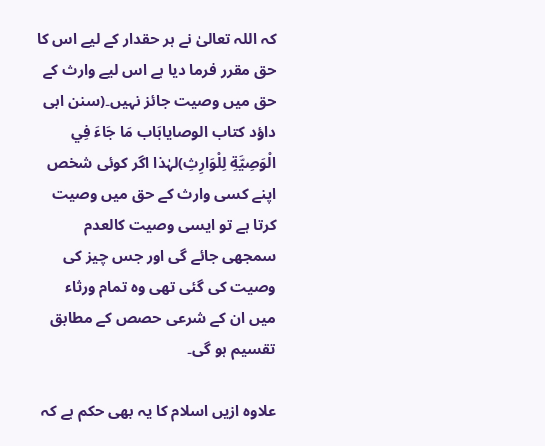کہ اللہ تعالیٰ نے ہر حقدار کے لیے اس کا حق مقرر فرما دیا ہے اس لیے وارث کے حق میں وصیت جائز نہیں۔(سنن ابی داؤد کتاب الوصایابَاب مَا جَاءَ فِي الْوَصِيَّةِ لِلْوَارِثِ)لہٰذا اگر کوئی شخص اپنے کسی وارث کے حق میں وصیت کرتا ہے تو ایسی وصیت کالعدم سمجھی جائے گی اور جس چیز کی وصیت کی گئی تھی وہ تمام ورثاء میں ان کے شرعی حصص کے مطابق تقسیم ہو گی۔

علاوہ ازیں اسلام کا یہ بھی حکم ہے کہ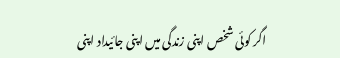اگر کوئی شخص اپنی زندگی میں اپنی جائیداد اپنی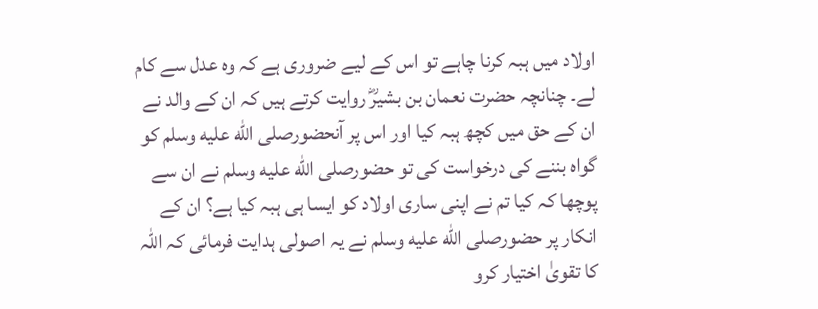اولاد میں ہبہ کرنا چاہے تو اس کے لیے ضروری ہے کہ وہ عدل سے کام لے۔ چنانچہ حضرت نعمان بن بشیرؓ روایت کرتے ہیں کہ ان کے والد نے ان کے حق میں کچھ ہبہ کیا اور اس پر آنحضورصلى الله عليه وسلم کو گواہ بننے کی درخواست کی تو حضورصلى الله عليه وسلم نے ان سے پوچھا کہ کیا تم نے اپنی ساری اولاد کو ایسا ہی ہبہ کیا ہے؟ ان کے انکار پر حضورصلى الله عليه وسلم نے یہ اصولی ہدایت فرمائی کہ اللہ کا تقویٰ اختیار کرو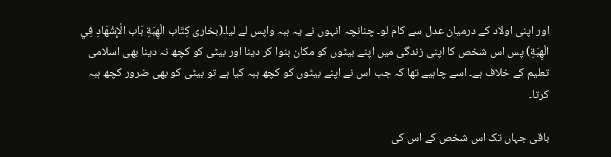اور اپنی اولاد کے درمیان عدل سے کام لو۔ چنانچہ انہوں نے یہ ہبہ واپس لے لیا۔(بخاری كِتَاب الْهِبَةِ بَاب الْإِشْهَادِ فِي الْهِبَةِ) پس اس شخص کا اپنی زندگی میں اپنے بیٹوں کو مکان بنوا کر دینا اور بیٹی کو کچھ نہ دینا بھی اسلامی تعلیم کے خلاف ہے۔ اسے چاہیے تھا کہ جب اس نے اپنے بیٹوں کو کچھ ہبہ کیا ہے تو بیٹی کو بھی ضرور کچھ ہبہ کرتا۔

باقی جہاں تک اس شخص کے اس کی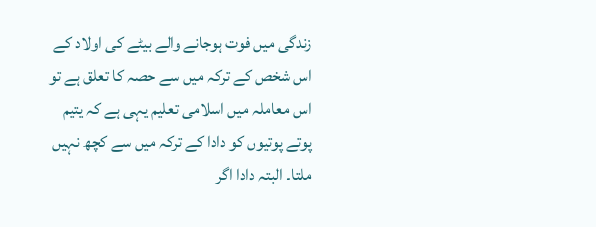زندگی میں فوت ہوجانے والے بیٹے کی اولاد کے اس شخص کے ترکہ میں سے حصہ کا تعلق ہے تو اس معاملہ میں اسلامی تعلیم یہی ہے کہ یتیم پوتے پوتیوں کو دادا کے ترکہ میں سے کچھ نہیں ملتا۔ البتہ دادا اگر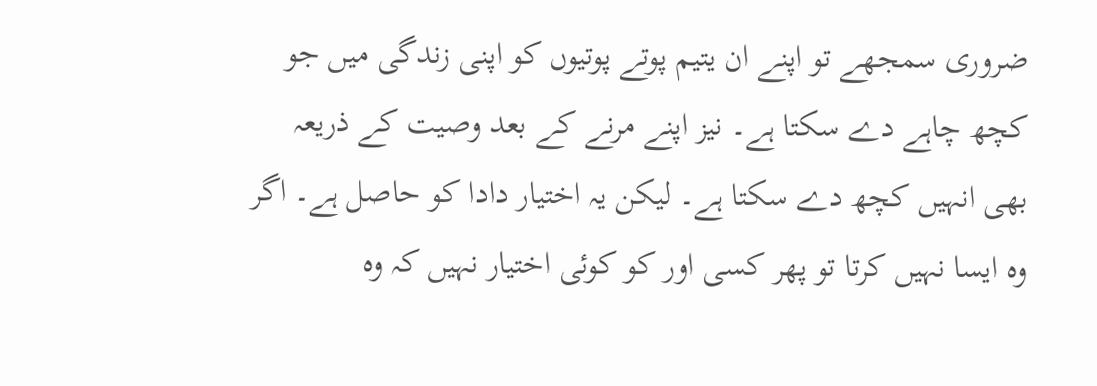ضروری سمجھے تو اپنے ان یتیم پوتے پوتیوں کو اپنی زندگی میں جو کچھ چاہے دے سکتا ہے۔ نیز اپنے مرنے کے بعد وصیت کے ذریعہ بھی انہیں کچھ دے سکتا ہے۔ لیکن یہ اختیار دادا کو حاصل ہے۔ اگر وہ ایسا نہیں کرتا تو پھر کسی اور کو کوئی اختیار نہیں کہ وہ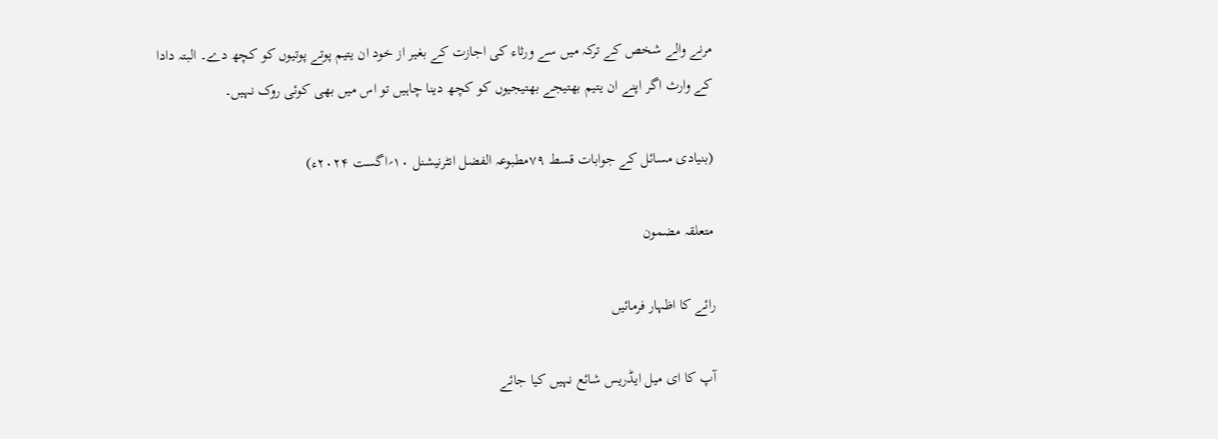مرنے والے شخص کے ترکہ میں سے ورثاء کی اجازت کے بغیر از خود ان یتیم پوتے پوتیوں کو کچھ دے۔ البتہ دادا کے وارث اگر اپنے ان یتیم بھتیجے بھتیجیوں کو کچھ دینا چاہیں تو اس میں بھی کوئی روک نہیں۔

(بنیادی مسائل کے جوابات قسط ۷۹مطبوعہ الفضل انٹرنیشنل ۱۰؍اگست ۲۰۲۴ء)

متعلقہ مضمون

رائے کا اظہار فرمائیں

آپ کا ای میل ایڈریس شائع نہیں کیا جائے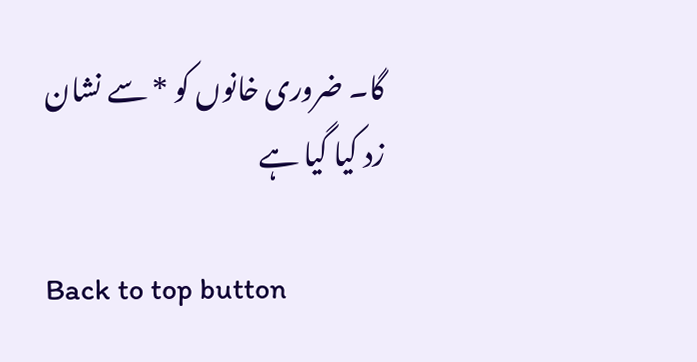گا۔ ضروری خانوں کو * سے نشان زد کیا گیا ہے

Back to top button